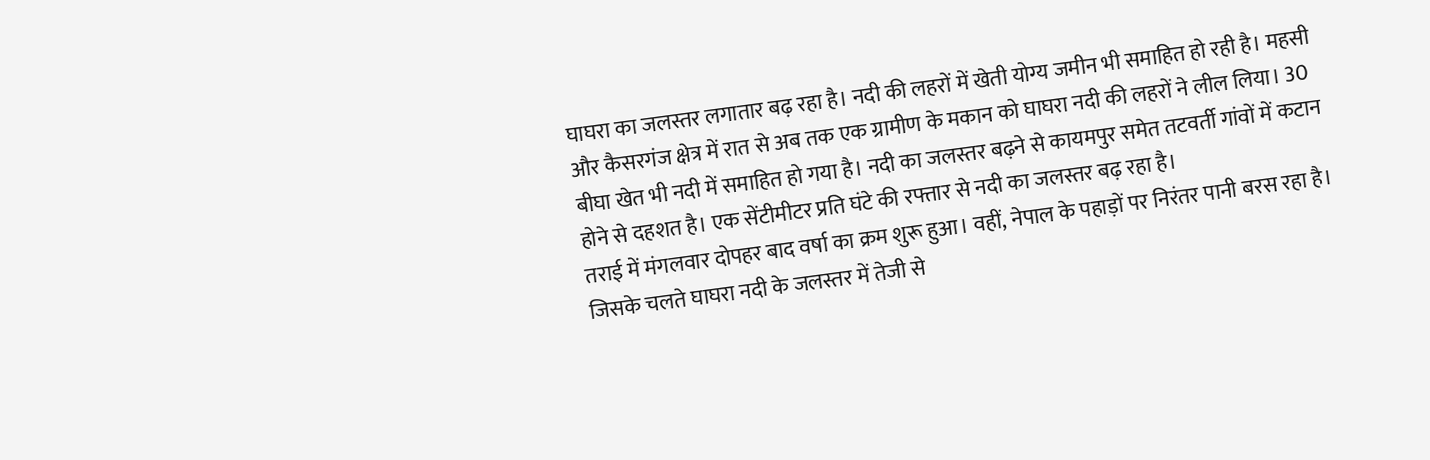घाघरा का जलस्तर लगातार बढ़ रहा है। नदी की लहरों में खेती योग्य जमीन भी समाहित हो रही है। महसी और कैसरगंज क्षेत्र में रात से अब तक एक ग्रामीण के मकान को घाघरा नदी की लहरों ने लील लिया। 30 बीघा खेत भी नदी में समाहित हो गया है। नदी का जलस्तर बढ़ने से कायमपुर समेत तटवर्ती गांवों में कटान होने से दहशत है। एक सेंटीमीटर प्रति घंटे की रफ्तार से नदी का जलस्तर बढ़ रहा है।
तराई में मंगलवार दोपहर बाद वर्षा का क्रम शुरू हुआ। वहीं, नेपाल के पहाड़ों पर निरंतर पानी बरस रहा है। जिसके चलते घाघरा नदी के जलस्तर में तेजी से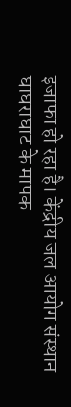इजाफा हो रहा है। केंद्रीय जल आयोग संस्थान घाघराघाट के मापक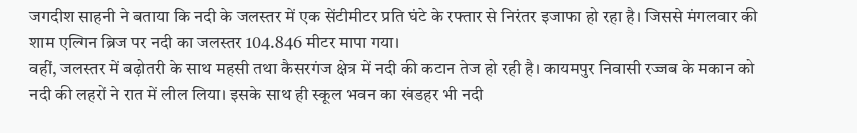जगदीश साहनी ने बताया कि नदी के जलस्तर में एक सेंटीमीटर प्रति घंटे के रफ्तार से निरंतर इजाफा हो रहा है। जिससे मंगलवार की शाम एल्गिन ब्रिज पर नदी का जलस्तर 104.846 मीटर मापा गया।
वहीं, जलस्तर में बढ़ोतरी के साथ महसी तथा कैसरगंज क्षेत्र में नदी की कटान तेज हो रही है। कायमपुर निवासी रज्जब के मकान को नदी की लहरों ने रात में लील लिया। इसके साथ ही स्कूल भवन का खंडहर भी नदी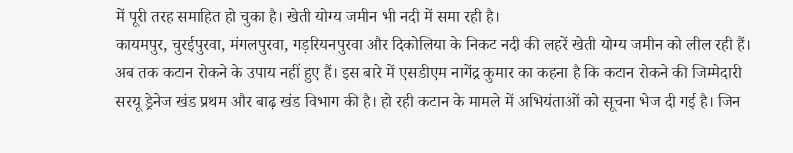में पूरी तरह समाहित हो चुका है। खेती योग्य जमीन भी नदी में समा रही है।
कायमपुर, चुरईपुरवा, मंगलपुरवा, गड़रियनपुरवा और दिकोलिया के निकट नदी की लहरें खेती योग्य जमीन को लील रही हैं। अब तक कटान रोकने के उपाय नहीं हुए हैं। इस बारे में एसडीएम नागेंद्र कुमार का कहना है कि कटान रोकने की जिम्मेदारी सरयू ड्रेनेज खंड प्रथम और बाढ़ खंड विभाग की है। हो रही कटान के मामले में अभियंताओं को सूचना भेज दी गई है। जिन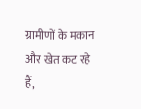ग्रामीणों के मकान और खेत कट रहे हैं,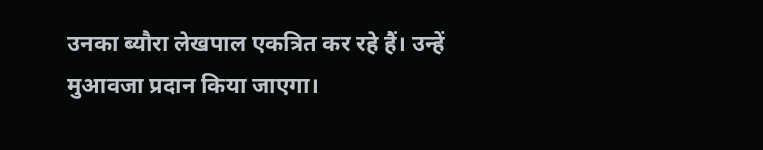उनका ब्यौरा लेखपाल एकत्रित कर रहे हैं। उन्हें मुआवजा प्रदान किया जाएगा।